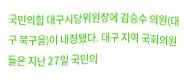국민의힘 대구시당위원장에 김승수 의원(대구 북구을)이 내정됐다. 대구 지역 국회의원들은 지난 27일 국민의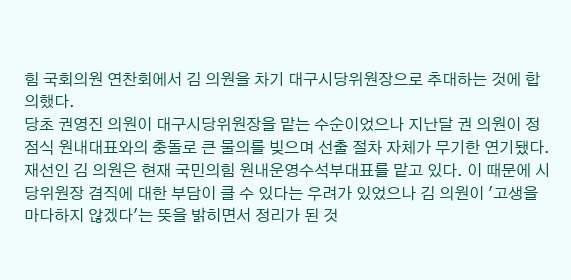힘 국회의원 연찬회에서 김 의원을 차기 대구시당위원장으로 추대하는 것에 합의했다.
당초 권영진 의원이 대구시당위원장을 맡는 수순이었으나 지난달 권 의원이 정점식 원내대표와의 충돌로 큰 물의를 빚으며 선출 절차 자체가 무기한 연기됐다.
재선인 김 의원은 현재 국민의힘 원내운영수석부대표를 맡고 있다. 이 때문에 시당위원장 겸직에 대한 부담이 클 수 있다는 우려가 있었으나 김 의원이 '고생을 마다하지 않겠다'는 뜻을 밝히면서 정리가 된 것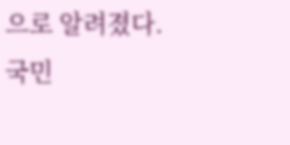으로 알려졌다.
국민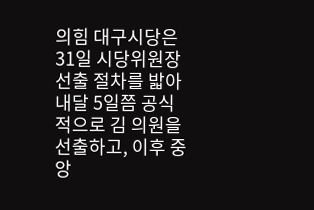의힘 대구시당은 31일 시당위원장 선출 절차를 밟아 내달 5일쯤 공식적으로 김 의원을 선출하고, 이후 중앙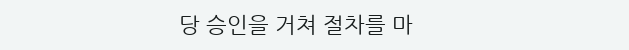당 승인을 거쳐 절차를 마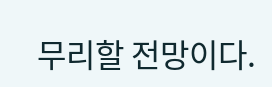무리할 전망이다.